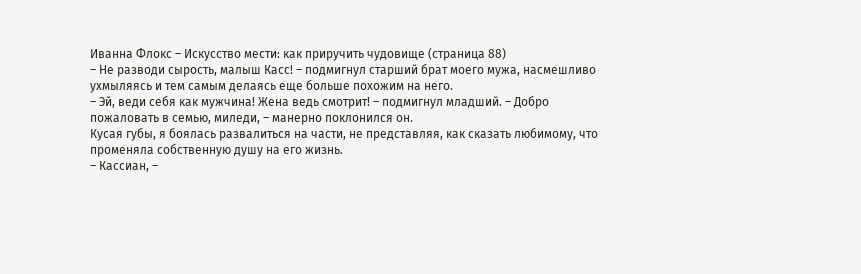Иванна Флокс – Искусство мести: как приручить чудовище (страница 88)
– Не разводи сырость, малыш Касс! – подмигнул старший брат моего мужа, насмешливо ухмыляясь и тем самым делаясь еще больше похожим на него.
– Эй, веди себя как мужчина! Жена ведь смотрит! – подмигнул младший. – Добро пожаловать в семью, миледи, – манерно поклонился он.
Кусая губы, я боялась развалиться на части, не представляя, как сказать любимому, что променяла собственную душу на его жизнь.
– Кассиан, –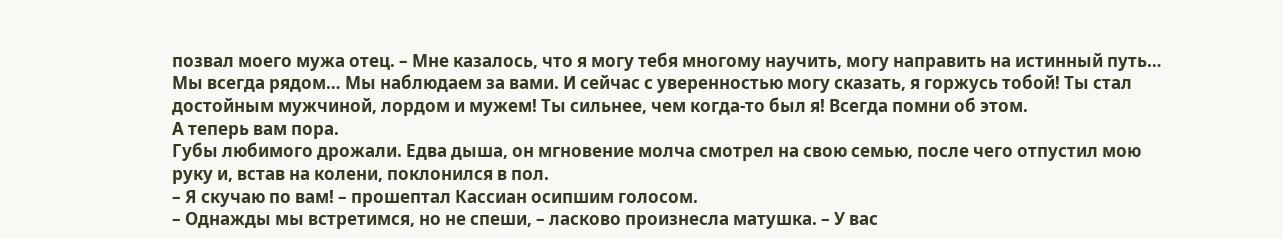позвал моего мужа отец. – Мне казалось, что я могу тебя многому научить, могу направить на истинный путь… Мы всегда рядом… Мы наблюдаем за вами. И сейчас с уверенностью могу сказать, я горжусь тобой! Ты стал достойным мужчиной, лордом и мужем! Ты сильнее, чем когда-то был я! Всегда помни об этом.
А теперь вам пора.
Губы любимого дрожали. Едва дыша, он мгновение молча смотрел на свою семью, после чего отпустил мою руку и, встав на колени, поклонился в пол.
– Я скучаю по вам! – прошептал Кассиан осипшим голосом.
– Однажды мы встретимся, но не спеши, – ласково произнесла матушка. – У вас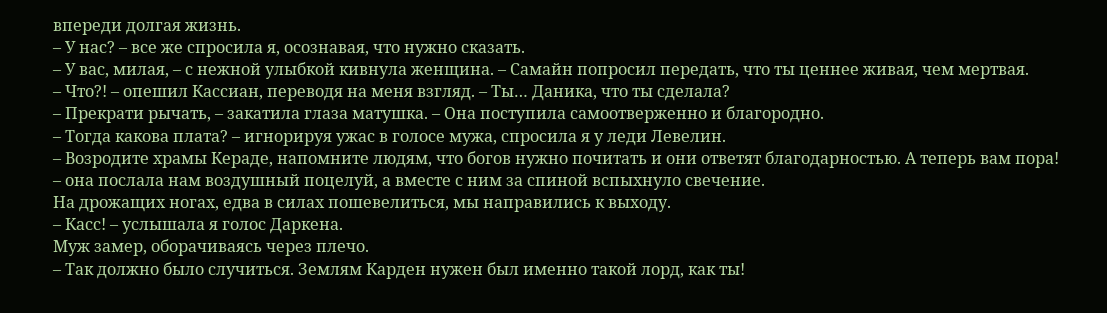впереди долгая жизнь.
– У нас? – все же спросила я, осознавая, что нужно сказать.
– У вас, милая, – с нежной улыбкой кивнула женщина. – Самайн попросил передать, что ты ценнее живая, чем мертвая.
– Что?! – опешил Кассиан, переводя на меня взгляд. – Ты… Даника, что ты сделала?
– Прекрати рычать, – закатила глаза матушка. – Она поступила самоотверженно и благородно.
– Тогда какова плата? – игнорируя ужас в голосе мужа, спросила я у леди Левелин.
– Возродите храмы Кераде, напомните людям, что богов нужно почитать и они ответят благодарностью. А теперь вам пора! – она послала нам воздушный поцелуй, а вместе с ним за спиной вспыхнуло свечение.
На дрожащих ногах, едва в силах пошевелиться, мы направились к выходу.
– Касс! – услышала я голос Даркена.
Муж замер, оборачиваясь через плечо.
– Так должно было случиться. Землям Карден нужен был именно такой лорд, как ты!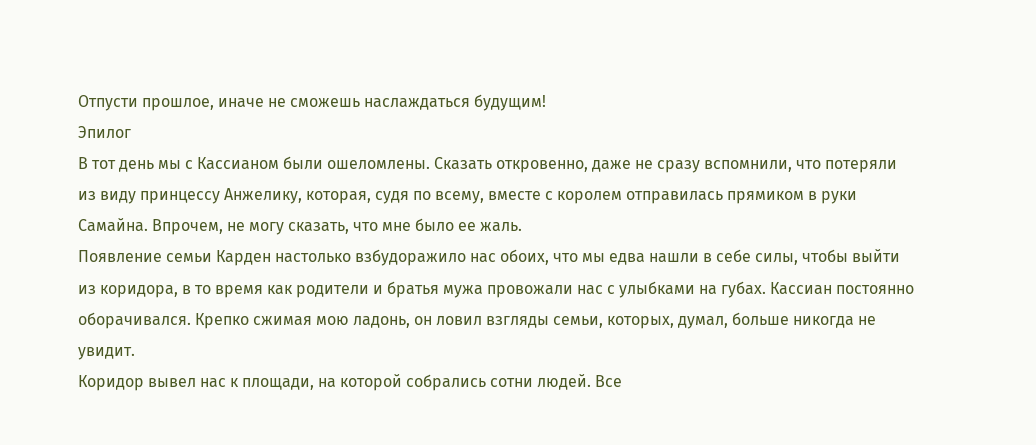Отпусти прошлое, иначе не сможешь наслаждаться будущим!
Эпилог
В тот день мы с Кассианом были ошеломлены. Сказать откровенно, даже не сразу вспомнили, что потеряли из виду принцессу Анжелику, которая, судя по всему, вместе с королем отправилась прямиком в руки Самайна. Впрочем, не могу сказать, что мне было ее жаль.
Появление семьи Карден настолько взбудоражило нас обоих, что мы едва нашли в себе силы, чтобы выйти из коридора, в то время как родители и братья мужа провожали нас с улыбками на губах. Кассиан постоянно оборачивался. Крепко сжимая мою ладонь, он ловил взгляды семьи, которых, думал, больше никогда не увидит.
Коридор вывел нас к площади, на которой собрались сотни людей. Все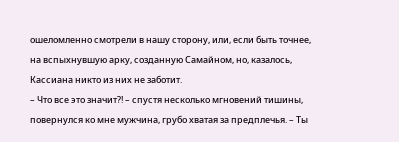ошеломленно смотрели в нашу сторону, или, если быть точнее, на вспыхнувшую арку, созданную Самайном, но, казалось, Кассиана никто из них не заботит.
– Что все это значит?! – спустя несколько мгновений тишины, повернулся ко мне мужчина, грубо хватая за предплечья. – Ты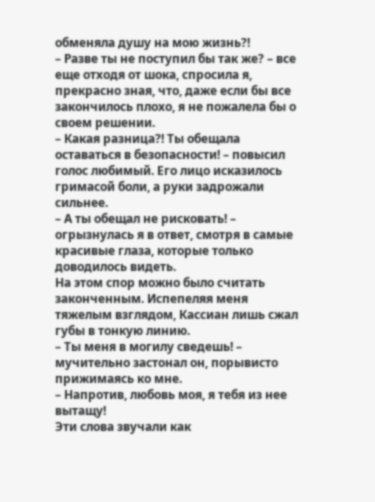обменяла душу на мою жизнь?!
– Разве ты не поступил бы так же? – все еще отходя от шока, спросила я, прекрасно зная, что, даже если бы все закончилось плохо, я не пожалела бы о своем решении.
– Какая разница?! Ты обещала оставаться в безопасности! – повысил голос любимый. Его лицо исказилось гримасой боли, а руки задрожали сильнее.
– А ты обещал не рисковать! – огрызнулась я в ответ, смотря в самые красивые глаза, которые только доводилось видеть.
На этом спор можно было считать законченным. Испепеляя меня тяжелым взглядом, Кассиан лишь сжал губы в тонкую линию.
– Ты меня в могилу сведешь! – мучительно застонал он, порывисто прижимаясь ко мне.
– Напротив, любовь моя, я тебя из нее вытащу!
Эти слова звучали как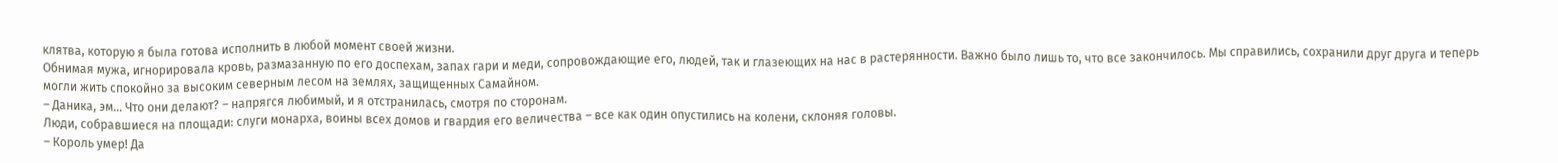клятва, которую я была готова исполнить в любой момент своей жизни.
Обнимая мужа, игнорировала кровь, размазанную по его доспехам, запах гари и меди, сопровождающие его, людей, так и глазеющих на нас в растерянности. Важно было лишь то, что все закончилось. Мы справились, сохранили друг друга и теперь могли жить спокойно за высоким северным лесом на землях, защищенных Самайном.
– Даника, эм… Что они делают? – напрягся любимый, и я отстранилась, смотря по сторонам.
Люди, собравшиеся на площади: слуги монарха, воины всех домов и гвардия его величества – все как один опустились на колени, склоняя головы.
– Король умер! Да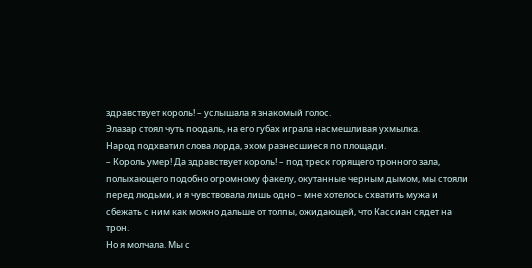здравствует король! – услышала я знакомый голос.
Элазар стоял чуть поодаль, на его губах играла насмешливая ухмылка.
Народ подхватил слова лорда, эхом разнесшиеся по площади.
– Король умер! Да здравствует король! – под треск горящего тронного зала, полыхающего подобно огромному факелу, окутанные черным дымом, мы стояли перед людьми, и я чувствовала лишь одно – мне хотелось схватить мужа и сбежать с ним как можно дальше от толпы, ожидающей, что Кассиан сядет на трон.
Но я молчала. Мы с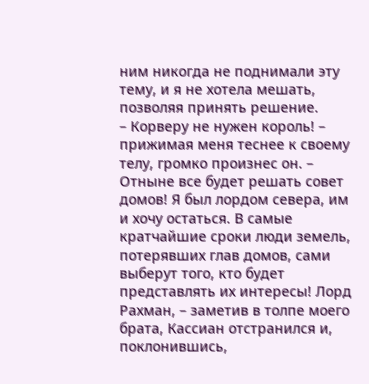ним никогда не поднимали эту тему, и я не хотела мешать, позволяя принять решение.
– Корверу не нужен король! – прижимая меня теснее к своему телу, громко произнес он. – Отныне все будет решать совет домов! Я был лордом севера, им и хочу остаться. В самые кратчайшие сроки люди земель, потерявших глав домов, сами выберут того, кто будет представлять их интересы! Лорд Рахман, – заметив в толпе моего брата, Кассиан отстранился и, поклонившись,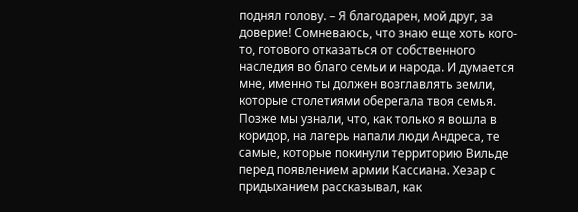поднял голову. – Я благодарен, мой друг, за доверие! Сомневаюсь, что знаю еще хоть кого-то, готового отказаться от собственного наследия во благо семьи и народа. И думается мне, именно ты должен возглавлять земли, которые столетиями оберегала твоя семья.
Позже мы узнали, что, как только я вошла в коридор, на лагерь напали люди Андреса, те самые, которые покинули территорию Вильде перед появлением армии Кассиана. Хезар с придыханием рассказывал, как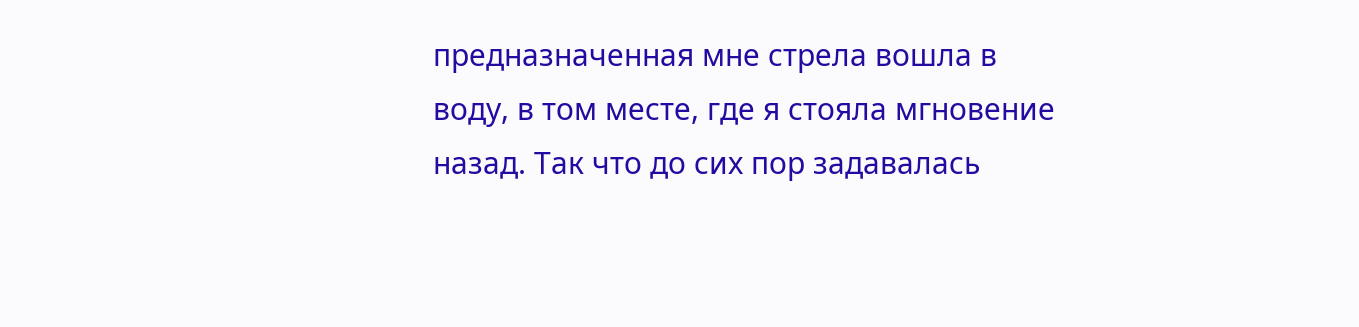предназначенная мне стрела вошла в воду, в том месте, где я стояла мгновение назад. Так что до сих пор задавалась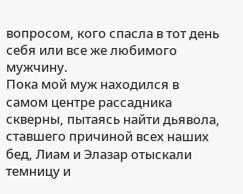вопросом, кого спасла в тот день себя или все же любимого мужчину.
Пока мой муж находился в самом центре рассадника скверны, пытаясь найти дьявола, ставшего причиной всех наших бед, Лиам и Элазар отыскали темницу и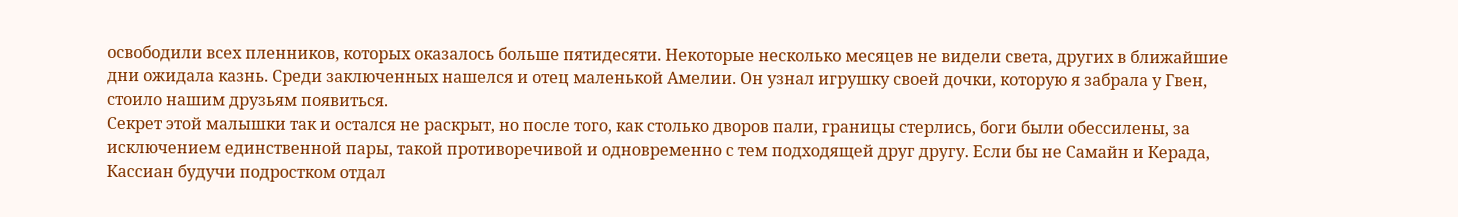освободили всех пленников, которых оказалось больше пятидесяти. Некоторые несколько месяцев не видели света, других в ближайшие дни ожидала казнь. Среди заключенных нашелся и отец маленькой Амелии. Он узнал игрушку своей дочки, которую я забрала у Гвен, стоило нашим друзьям появиться.
Секрет этой малышки так и остался не раскрыт, но после того, как столько дворов пали, границы стерлись, боги были обессилены, за исключением единственной пары, такой противоречивой и одновременно с тем подходящей друг другу. Если бы не Самайн и Керада, Кассиан будучи подростком отдал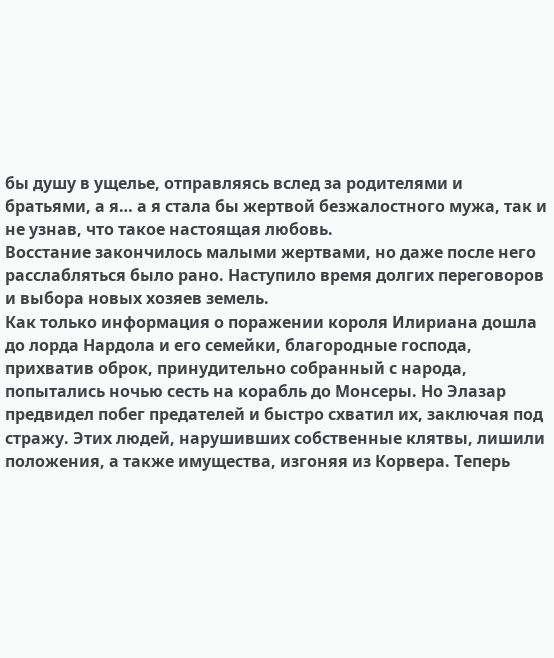бы душу в ущелье, отправляясь вслед за родителями и братьями, а я… а я стала бы жертвой безжалостного мужа, так и не узнав, что такое настоящая любовь.
Восстание закончилось малыми жертвами, но даже после него расслабляться было рано. Наступило время долгих переговоров и выбора новых хозяев земель.
Как только информация о поражении короля Илириана дошла до лорда Нардола и его семейки, благородные господа, прихватив оброк, принудительно собранный с народа, попытались ночью сесть на корабль до Монсеры. Но Элазар предвидел побег предателей и быстро схватил их, заключая под стражу. Этих людей, нарушивших собственные клятвы, лишили положения, а также имущества, изгоняя из Корвера. Теперь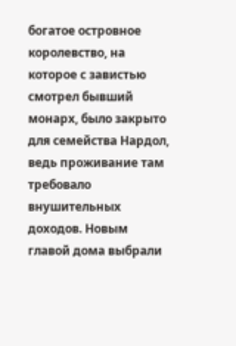богатое островное королевство, на которое с завистью смотрел бывший монарх, было закрыто для семейства Нардол, ведь проживание там требовало внушительных доходов. Новым главой дома выбрали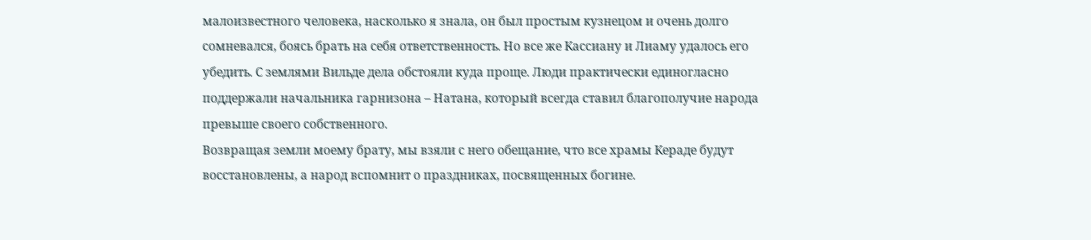малоизвестного человека, насколько я знала, он был простым кузнецом и очень долго сомневался, боясь брать на себя ответственность. Но все же Кассиану и Лиаму удалось его убедить. С землями Вильде дела обстояли куда проще. Люди практически единогласно поддержали начальника гарнизона – Натана, который всегда ставил благополучие народа превыше своего собственного.
Возвращая земли моему брату, мы взяли с него обещание, что все храмы Кераде будут восстановлены, а народ вспомнит о праздниках, посвященных богине.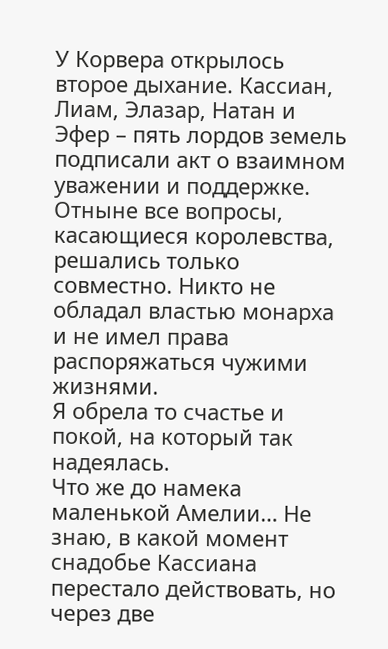У Корвера открылось второе дыхание. Кассиан, Лиам, Элазар, Натан и Эфер – пять лордов земель подписали акт о взаимном уважении и поддержке. Отныне все вопросы, касающиеся королевства, решались только совместно. Никто не обладал властью монарха и не имел права распоряжаться чужими жизнями.
Я обрела то счастье и покой, на который так надеялась.
Что же до намека маленькой Амелии… Не знаю, в какой момент снадобье Кассиана перестало действовать, но через две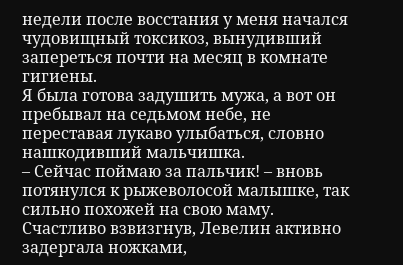недели после восстания у меня начался чудовищный токсикоз, вынудивший запереться почти на месяц в комнате гигиены.
Я была готова задушить мужа, а вот он пребывал на седьмом небе, не переставая лукаво улыбаться, словно нашкодивший мальчишка.
– Сейчас поймаю за пальчик! – вновь потянулся к рыжеволосой малышке, так сильно похожей на свою маму.
Счастливо взвизгнув, Левелин активно задергала ножками,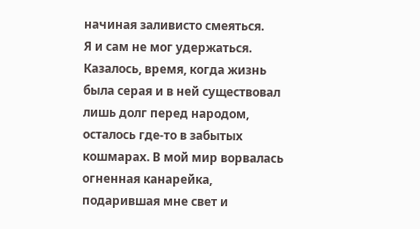начиная заливисто смеяться.
Я и сам не мог удержаться. Казалось, время, когда жизнь была серая и в ней существовал лишь долг перед народом, осталось где-то в забытых кошмарах. В мой мир ворвалась огненная канарейка, подарившая мне свет и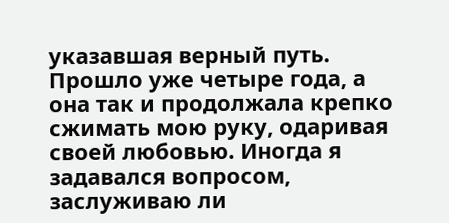указавшая верный путь.
Прошло уже четыре года, а она так и продолжала крепко сжимать мою руку, одаривая своей любовью. Иногда я задавался вопросом, заслуживаю ли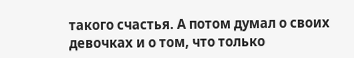такого счастья. А потом думал о своих девочках и о том, что только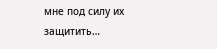мне под силу их защитить…